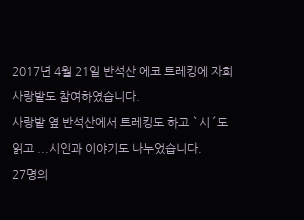2017년 4월 21일 반석산 에코 트레킹에 자희 사랑밭도 참여하였습니다.
사랑밭 옆 반석산에서 트레킹도 하고 `시´도 읽고 ...시인과 이야기도 나누었습니다.
27명의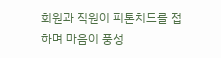회원과 직원이 피톤치드를 접하며 마음이 풍성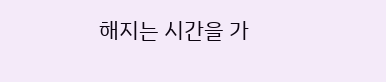해지는 시간을 가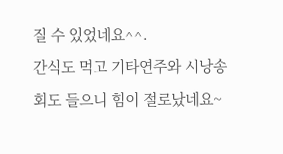질 수 있었네요^^.
간식도 먹고 기타연주와 시낭송회도 들으니 힘이 절로났네요~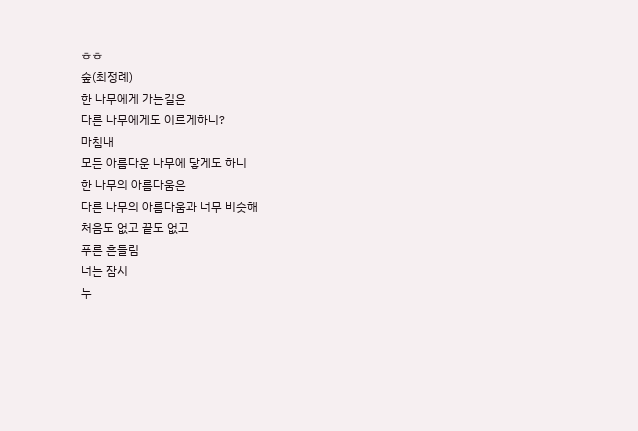ㅎㅎ
숲(최정례)
한 나무에게 가는길은
다른 나무에게도 이르게하니?
마침내
모든 아름다운 나무에 닿게도 하니
한 나무의 아름다움은
다른 나무의 아름다움과 너무 비슷해
처음도 없고 끝도 없고
푸른 흔들림
너는 잠시
누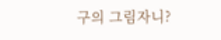구의 그림자니?